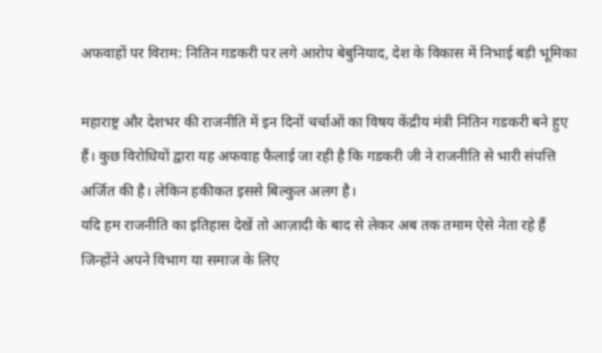अफवाहों पर विराम: नितिन गडकरी पर लगे आरोप बेबुनियाद, देश के विकास में निभाई बड़ी भूमिका

महाराष्ट्र और देशभर की राजनीति में इन दिनों चर्चाओं का विषय केंद्रीय मंत्री नितिन गडकरी बने हुए हैं। कुछ विरोधियों द्वारा यह अफवाह फैलाई जा रही है कि गडकरी जी ने राजनीति से भारी संपत्ति अर्जित की है। लेकिन हकीकत इससे बिल्कुल अलग है।
यदि हम राजनीति का इतिहास देखें तो आज़ादी के बाद से लेकर अब तक तमाम ऐसे नेता रहे हैं जिन्होंने अपने विभाग या समाज के लिए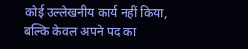कोई उल्लेखनीय कार्य नहीं किया, बल्कि केवल अपने पद का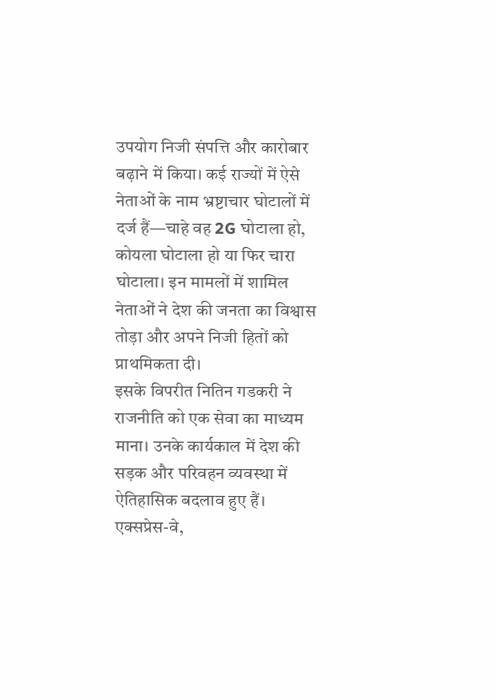उपयोग निजी संपत्ति और कारोबार बढ़ाने में किया। कई राज्यों में ऐसे नेताओं के नाम भ्रष्टाचार घोटालों में दर्ज हैं—चाहे वह 2G घोटाला हो, कोयला घोटाला हो या फिर चारा घोटाला। इन मामलों में शामिल नेताओं ने देश की जनता का विश्वास तोड़ा और अपने निजी हितों को प्राथमिकता दी।
इसके विपरीत नितिन गडकरी ने राजनीति को एक सेवा का माध्यम माना। उनके कार्यकाल में देश की सड़क और परिवहन व्यवस्था में ऐतिहासिक बदलाव हुए हैं। एक्सप्रेस-वे,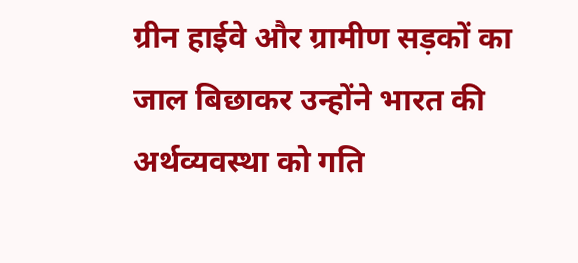ग्रीन हाईवे और ग्रामीण सड़कों का जाल बिछाकर उन्होंने भारत की अर्थव्यवस्था को गति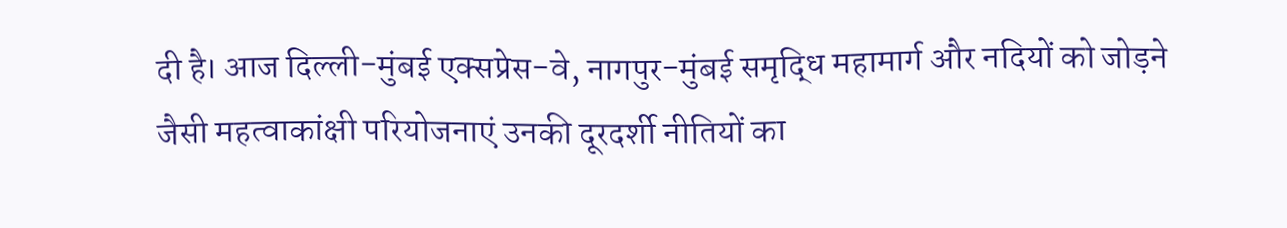दी है। आज दिल्ली-मुंबई एक्सप्रेस-वे, नागपुर-मुंबई समृद्धि महामार्ग और नदियों को जोड़ने जैसी महत्वाकांक्षी परियोजनाएं उनकी दूरदर्शी नीतियों का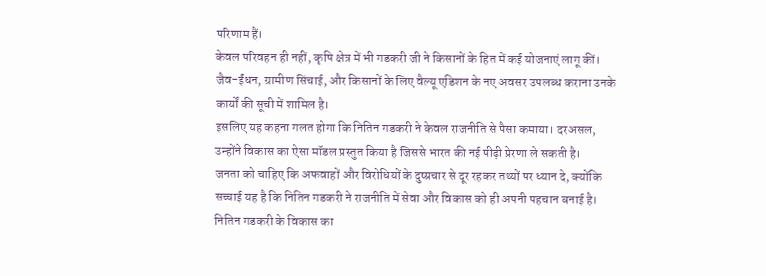परिणाम हैं।
केवल परिवहन ही नहीं, कृषि क्षेत्र में भी गडकरी जी ने किसानों के हित में कई योजनाएं लागू कीं। जैव-ईंधन, ग्रामीण सिंचाई, और किसानों के लिए वैल्यू एडिशन के नए अवसर उपलब्ध कराना उनके कार्यों की सूची में शामिल है।
इसलिए यह कहना गलत होगा कि नितिन गडकरी ने केवल राजनीति से पैसा कमाया। दरअसल, उन्होंने विकास का ऐसा मॉडल प्रस्तुत किया है जिससे भारत की नई पीढ़ी प्रेरणा ले सकती है।
जनता को चाहिए कि अफवाहों और विरोधियों के दुष्प्रचार से दूर रहकर तथ्यों पर ध्यान दे, क्योंकि सच्चाई यह है कि नितिन गडकरी ने राजनीति में सेवा और विकास को ही अपनी पहचान बनाई है।
नितिन गडकरी के विकास का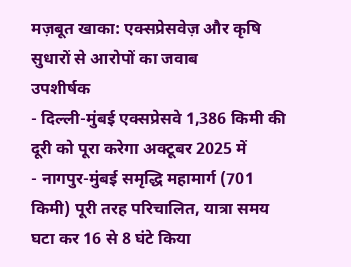मज़बूत खाका: एक्सप्रेसवेज़ और कृषि सुधारों से आरोपों का जवाब
उपशीर्षक
- दिल्ली-मुंबई एक्सप्रेसवे 1,386 किमी की दूरी को पूरा करेगा अक्टूबर 2025 में
- नागपुर-मुंबई समृद्धि महामार्ग (701 किमी) पूरी तरह परिचालित, यात्रा समय घटा कर 16 से 8 घंटे किया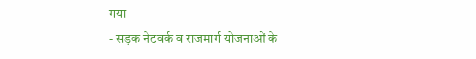गया
- सड़क नेटवर्क व राजमार्ग योजनाओं के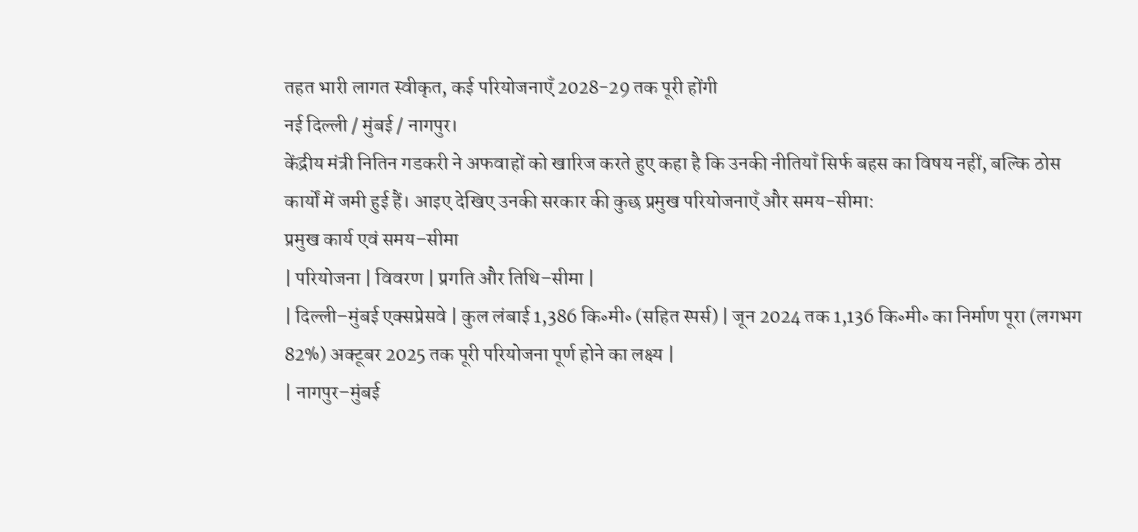तहत भारी लागत स्वीकृत, कई परियोजनाएँ 2028-29 तक पूरी होंगी
नई दिल्ली / मुंबई / नागपुर।
केंद्रीय मंत्री नितिन गडकरी ने अफवाहों को खारिज करते हुए कहा है कि उनकी नीतियाँ सिर्फ बहस का विषय नहीं, बल्कि ठोस कार्यों में जमी हुई हैं। आइए देखिए उनकी सरकार की कुछ प्रमुख परियोजनाएँ और समय-सीमा:
प्रमुख कार्य एवं समय–सीमा
| परियोजना | विवरण | प्रगति और तिथि–सीमा |
| दिल्ली–मुंबई एक्सप्रेसवे | कुल लंबाई 1,386 कि॰मी॰ (सहित स्पर्स) | जून 2024 तक 1,136 कि॰मी॰ का निर्माण पूरा (लगभग 82%) अक्टूबर 2025 तक पूरी परियोजना पूर्ण होने का लक्ष्य |
| नागपुर–मुंबई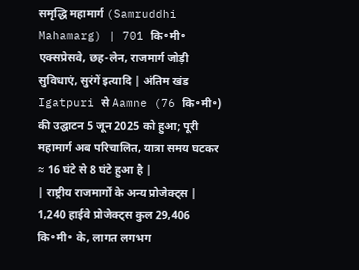समृद्धि महामार्ग (Samruddhi Mahamarg) | 701 कि॰मी॰ एक्सप्रेसवे, छह-लेन, राजमार्ग जोड़ी सुविधाएं, सुरंगें इत्यादि | अंतिम खंड Igatpuri से Aamne (76 कि॰मी॰) की उद्घाटन 5 जून 2025 को हुआ; पूरी महामार्ग अब परिचालित, यात्रा समय घटकर ≈ 16 घंटे से 8 घंटे हुआ है |
| राष्ट्रीय राजमार्गों के अन्य प्रोजेक्ट्स | 1,240 हाईवे प्रोजेक्ट्स कुल 29,406 कि॰मी॰ के, लागत लगभग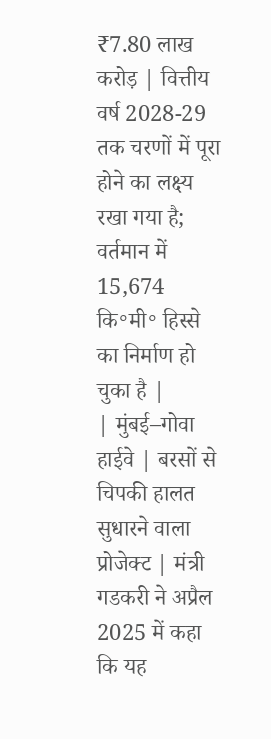₹7.80 लाख करोड़ | वित्तीय वर्ष 2028-29 तक चरणों में पूरा होने का लक्ष्य रखा गया है; वर्तमान में 15,674 कि॰मी॰ हिस्से का निर्माण हो चुका है |
| मुंबई–गोवा हाईवे | बरसों से चिपकी हालत सुधारने वाला प्रोजेक्ट | मंत्री गडकरी ने अप्रैल 2025 में कहा कि यह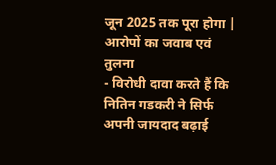जून 2025 तक पूरा होगा |
आरोपों का जवाब एवं तुलना
- विरोधी दावा करते हैं कि नितिन गडकरी ने सिर्फ अपनी जायदाद बढ़ाई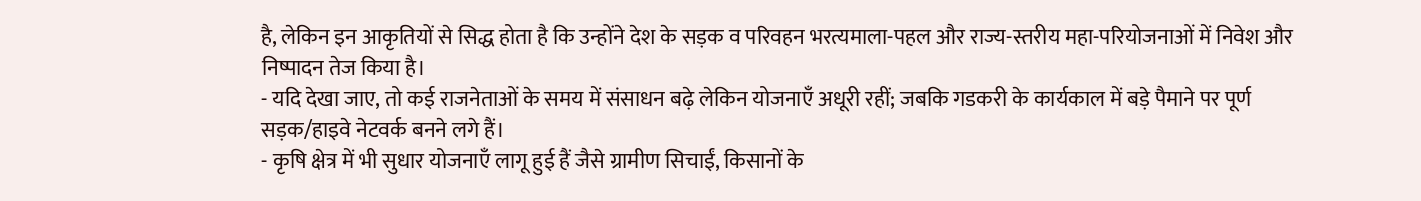है, लेकिन इन आकृतियों से सिद्ध होता है कि उन्होंने देश के सड़क व परिवहन भरत्यमाला-पहल और राज्य-स्तरीय महा-परियोजनाओं में निवेश और निष्पादन तेज किया है।
- यदि देखा जाए, तो कई राजनेताओं के समय में संसाधन बढ़े लेकिन योजनाएँ अधूरी रहीं; जबकि गडकरी के कार्यकाल में बड़े पैमाने पर पूर्ण सड़क/हाइवे नेटवर्क बनने लगे हैं।
- कृषि क्षेत्र में भी सुधार योजनाएँ लागू हुई हैं जैसे ग्रामीण सिचाईं, किसानों के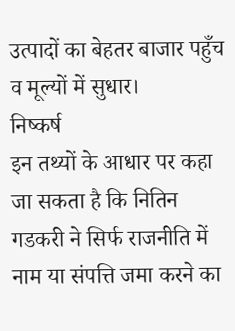उत्पादों का बेहतर बाजार पहुँच व मूल्यों में सुधार।
निष्कर्ष
इन तथ्यों के आधार पर कहा जा सकता है कि नितिन गडकरी ने सिर्फ राजनीति में नाम या संपत्ति जमा करने का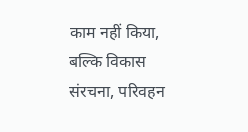काम नहीं किया, बल्कि विकास संरचना, परिवहन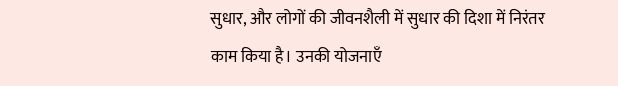सुधार, और लोगों की जीवनशैली में सुधार की दिशा में निरंतर काम किया है। उनकी योजनाएँ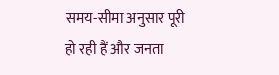समय-सीमा अनुसार पूरी हो रही हैं और जनता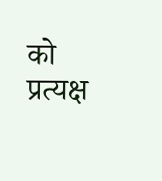को प्रत्यक्ष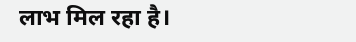लाभ मिल रहा है।